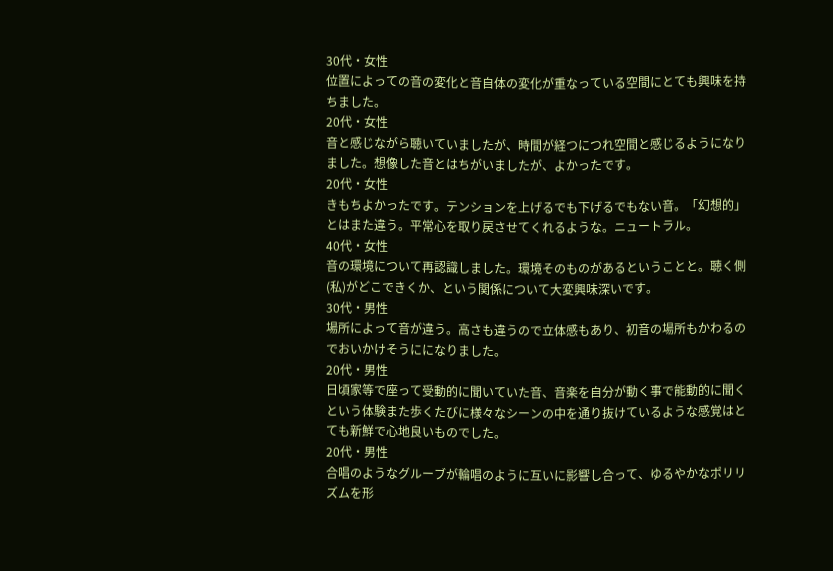30代・女性
位置によっての音の変化と音自体の変化が重なっている空間にとても興味を持ちました。
20代・女性
音と感じながら聴いていましたが、時間が経つにつれ空間と感じるようになりました。想像した音とはちがいましたが、よかったです。
20代・女性
きもちよかったです。テンションを上げるでも下げるでもない音。「幻想的」とはまた違う。平常心を取り戻させてくれるような。ニュートラル。
40代・女性
音の環境について再認識しました。環境そのものがあるということと。聴く側(私)がどこできくか、という関係について大変興味深いです。
30代・男性
場所によって音が違う。高さも違うので立体感もあり、初音の場所もかわるのでおいかけそうにになりました。
20代・男性
日頃家等で座って受動的に聞いていた音、音楽を自分が動く事で能動的に聞くという体験また歩くたびに様々なシーンの中を通り抜けているような感覚はとても新鮮で心地良いものでした。
20代・男性
合唱のようなグルーブが輪唱のように互いに影響し合って、ゆるやかなポリリズムを形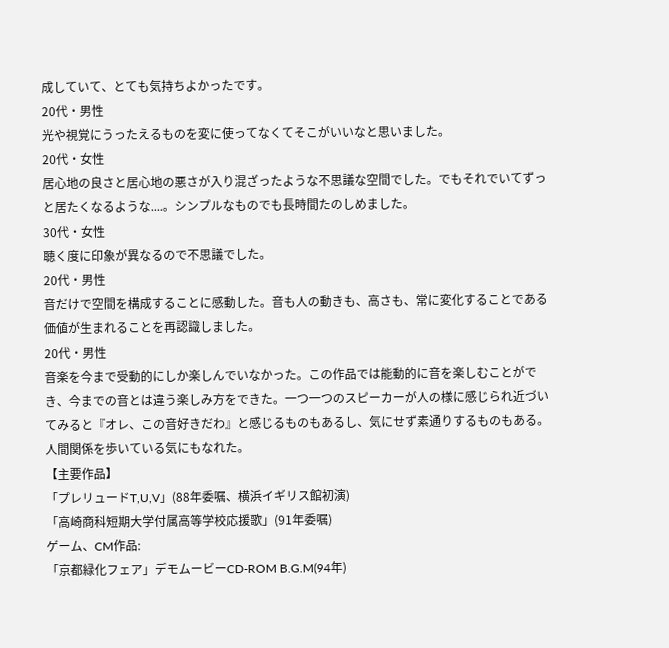成していて、とても気持ちよかったです。
20代・男性
光や視覚にうったえるものを変に使ってなくてそこがいいなと思いました。
20代・女性
居心地の良さと居心地の悪さが入り混ざったような不思議な空間でした。でもそれでいてずっと居たくなるような....。シンプルなものでも長時間たのしめました。
30代・女性
聴く度に印象が異なるので不思議でした。
20代・男性
音だけで空間を構成することに感動した。音も人の動きも、高さも、常に変化することである価値が生まれることを再認識しました。
20代・男性
音楽を今まで受動的にしか楽しんでいなかった。この作品では能動的に音を楽しむことができ、今までの音とは違う楽しみ方をできた。一つ一つのスピーカーが人の様に感じられ近づいてみると『オレ、この音好きだわ』と感じるものもあるし、気にせず素通りするものもある。人間関係を歩いている気にもなれた。
【主要作品】
「プレリュードT,U,V」(88年委嘱、横浜イギリス館初演)
「高崎商科短期大学付属高等学校応援歌」(91年委嘱)
ゲーム、CM作品:
「京都緑化フェア」デモムービーCD-ROM B.G.M(94年)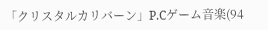「クリスタルカリバーン」P.Cゲーム音楽(94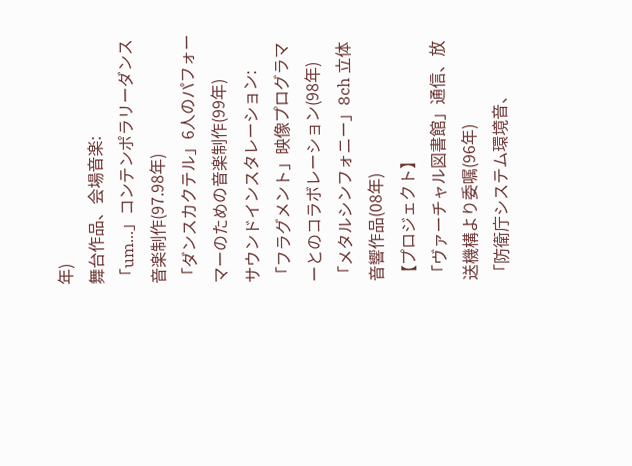年)
舞台作品、会場音楽:
「um...」コンテンポラリーダンス音楽制作(97.98年)
「ダンスカクテル」6人のパフォーマーのための音楽制作(99年)
サウンドインスタレーション:
「フラグメント」映像プログラマーとのコラボレーション(98年)
「メタルシンフォニー」8ch 立体音響作品(08年)
【プロジェクト】
「ヴァーチャル図書館」通信、放送機構より委嘱(96年)
「防衛庁システム環境音、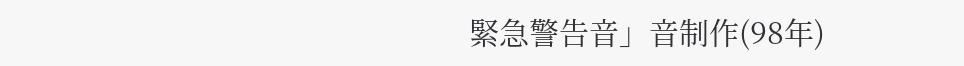緊急警告音」音制作(98年)